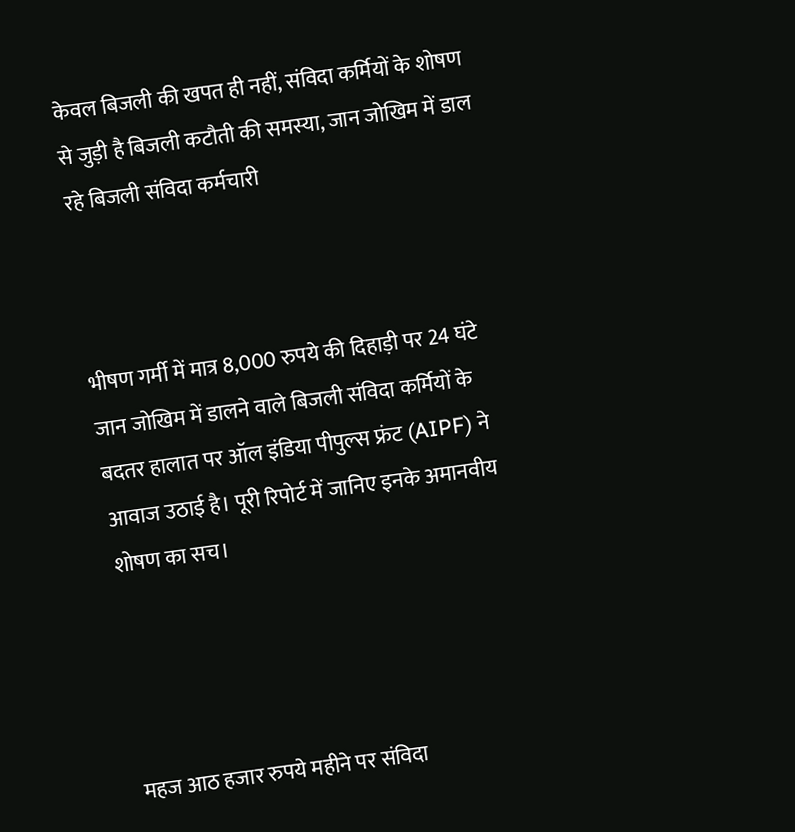केवल बिजली की खपत ही नहीं, संविदा कर्मियों के शोषण से जुड़ी है बिजली कटौती की समस्या, जान जोखिम में डाल रहे बिजली संविदा कर्मचारी



भीषण गर्मी में मात्र 8,000 रुपये की दिहाड़ी पर 24 घंटे जान जोखिम में डालने वाले बिजली संविदा कर्मियों के बदतर हालात पर ऑल इंडिया पीपुल्स फ्रंट (AIPF) ने आवाज उठाई है। पूरी रिपोर्ट में जानिए इनके अमानवीय शोषण का सच।




महज आठ हजार रुपये महीने पर संविदा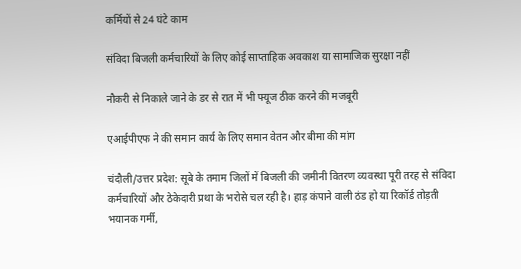कर्मियों से 24 घंटे काम

संविदा बिजली कर्मचारियों के लिए कोई साप्ताहिक अवकाश या सामाजिक सुरक्षा नहीं

नौकरी से निकाले जाने के डर से रात में भी फ्यूज ठीक करने की मजबूरी

एआईपीएफ ने की समान कार्य के लिए समान वेतन और बीमा की मांग

चंदौली/उत्तर प्रदेश: सूबे के तमाम जिलों में बिजली की जमीनी वितरण व्यवस्था पूरी तरह से संविदा कर्मचारियों और ठेकेदारी प्रथा के भरोसे चल रही है। हाड़ कंपाने वाली ठंड हो या रिकॉर्ड तोड़ती भयानक गर्मी,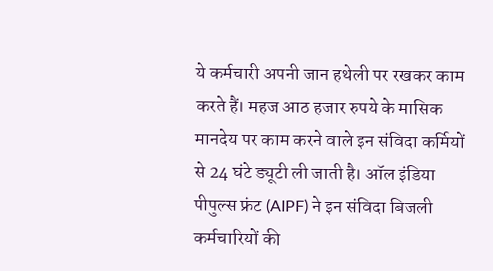ये कर्मचारी अपनी जान हथेली पर रखकर काम करते हैं। महज आठ हजार रुपये के मासिक मानदेय पर काम करने वाले इन संविदा कर्मियों से 24 घंटे ड्यूटी ली जाती है। ऑल इंडिया पीपुल्स फ्रंट (AIPF) ने इन संविदा बिजली कर्मचारियों की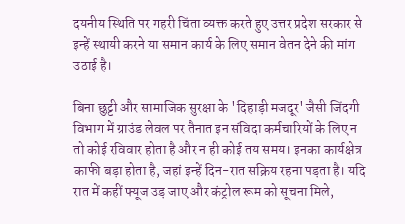दयनीय स्थिति पर गहरी चिंता व्यक्त करते हुए उत्तर प्रदेश सरकार से इन्हें स्थायी करने या समान कार्य के लिए समान वेतन देने की मांग उठाई है।

बिना छुट्टी और सामाजिक सुरक्षा के 'दिहाड़ी मजदूर' जैसी जिंदगी
विभाग में ग्राउंड लेवल पर तैनात इन संविदा कर्मचारियों के लिए न तो कोई रविवार होता है और न ही कोई तय समय। इनका कार्यक्षेत्र काफी बड़ा होता है, जहां इन्हें दिन-रात सक्रिय रहना पड़ता है। यदि रात में कहीं फ्यूज उड़ जाए और कंट्रोल रूम को सूचना मिले,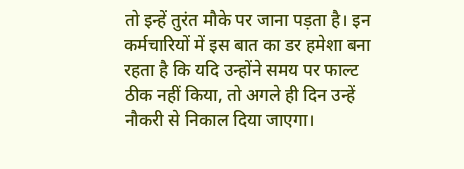तो इन्हें तुरंत मौके पर जाना पड़ता है। इन कर्मचारियों में इस बात का डर हमेशा बना रहता है कि यदि उन्होंने समय पर फाल्ट ठीक नहीं किया, तो अगले ही दिन उन्हें नौकरी से निकाल दिया जाएगा।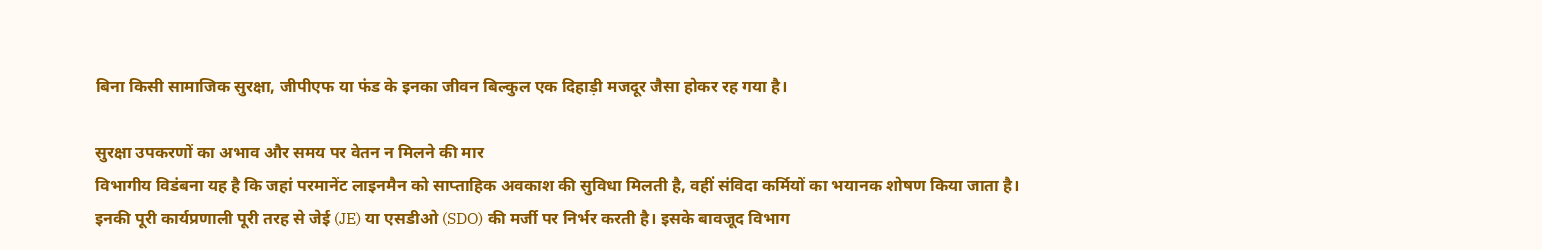बिना किसी सामाजिक सुरक्षा, जीपीएफ या फंड के इनका जीवन बिल्कुल एक दिहाड़ी मजदूर जैसा होकर रह गया है।

सुरक्षा उपकरणों का अभाव और समय पर वेतन न मिलने की मार
विभागीय विडंबना यह है कि जहां परमानेंट लाइनमैन को साप्ताहिक अवकाश की सुविधा मिलती है, वहीं संविदा कर्मियों का भयानक शोषण किया जाता है। इनकी पूरी कार्यप्रणाली पूरी तरह से जेई (JE) या एसडीओ (SDO) की मर्जी पर निर्भर करती है। इसके बावजूद विभाग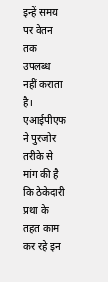इन्हें समय पर वेतन तक उपलब्ध नहीं कराता है। एआईपीएफ ने पुरजोर तरीके से मांग की है कि ठेकेदारी प्रथा के तहत काम कर रहे इन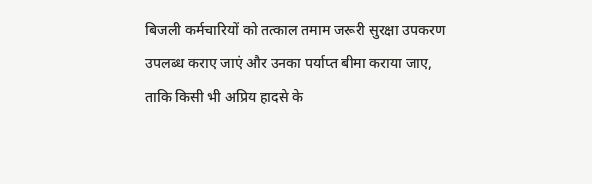बिजली कर्मचारियों को तत्काल तमाम जरूरी सुरक्षा उपकरण उपलब्ध कराए जाएं और उनका पर्याप्त बीमा कराया जाए, ताकि किसी भी अप्रिय हादसे के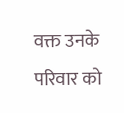वक्त उनके परिवार को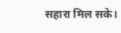सहारा मिल सके।